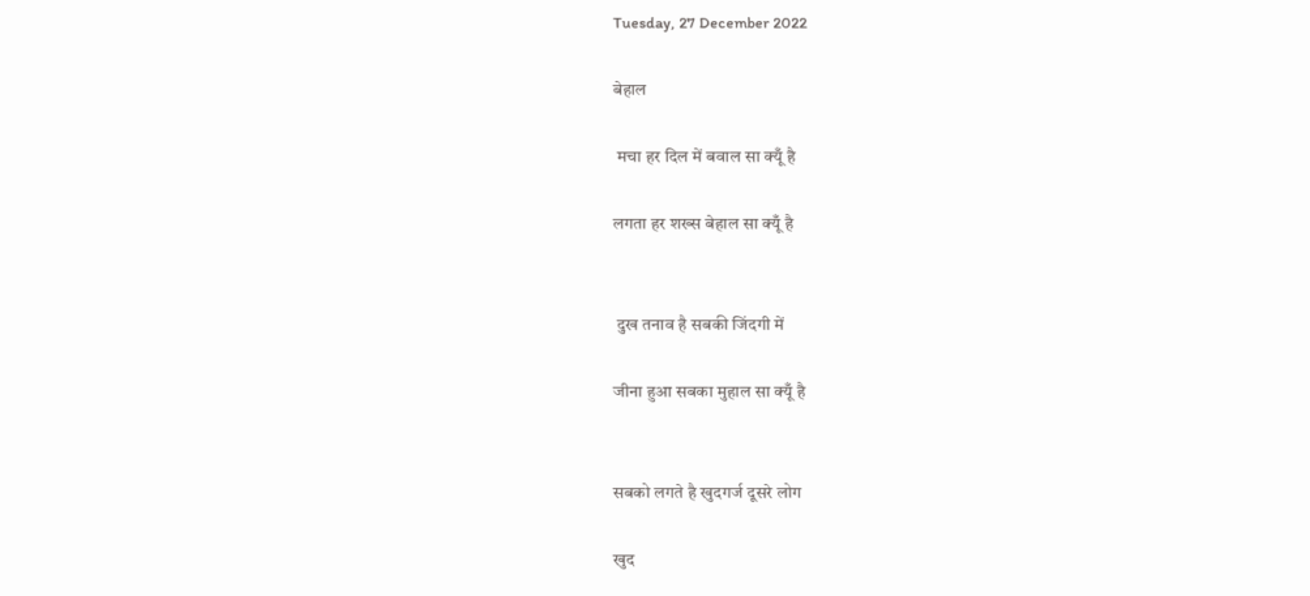Tuesday, 27 December 2022

बेहाल

 मचा हर दिल में बवाल सा क्यूँ है

लगता हर शख्स बेहाल सा क्यूँ है


 दुख तनाव है सबकी जिंदगी में

जीना हुआ सबका मुहाल सा क्यूँ है


सबको लगते है खुदगर्ज दूसरे लोग

खुद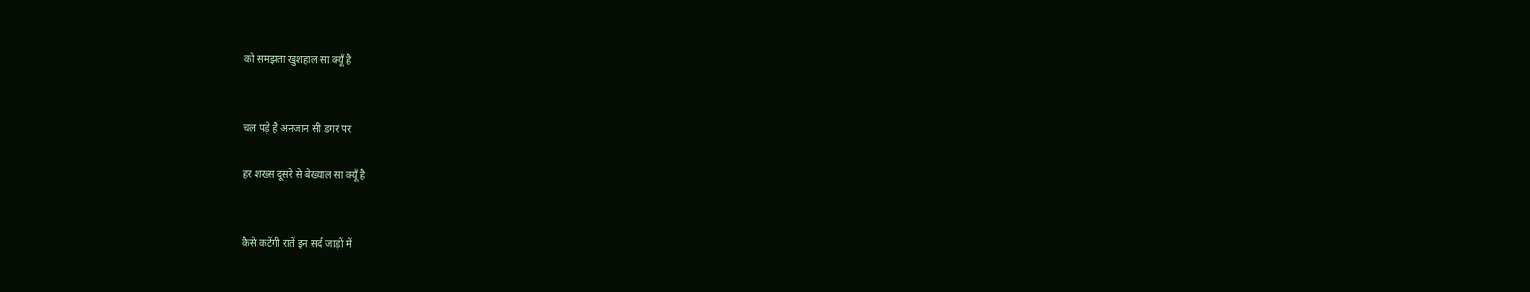को समझता खुशहाल सा क्यूँ है


चल पड़े है अनजान सी डगर पर

हर शख्स दूसरे से बेख्याल सा क्यूँ है


कैसे कटेंगी रातें इन सर्द जाड़ों में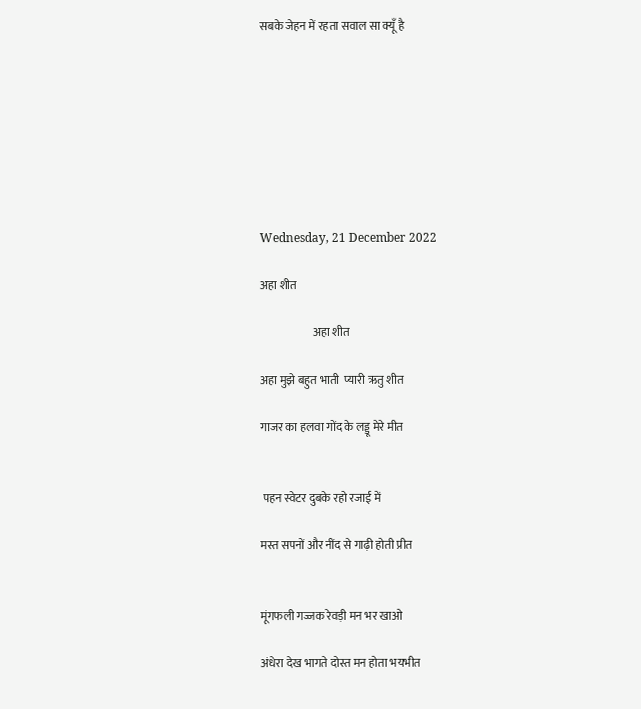सबके जेहन में रहता सवाल सा क्यूँ है








Wednesday, 21 December 2022

अहा शीत

                       अहा शीत

अहा मुझे बहुत भाती  प्यारी ऋतु शीत

गाजर का हलवा गोंद के लड्डू मेरे मीत


 पहन स्वेटर दुबके रहो रजाई में

मस्त सपनों और नींद से गाढ़ी होती प्रीत


मूंगफली गज्जक रेवड़ी मन भर खाओ

अंधेरा देख भागते दोस्त मन होता भयभीत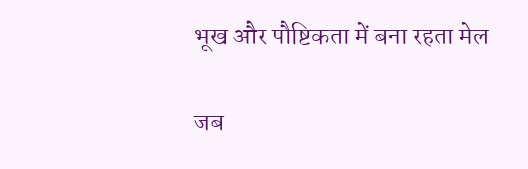भूख और पौष्टिकता में बना रहता मेल

जब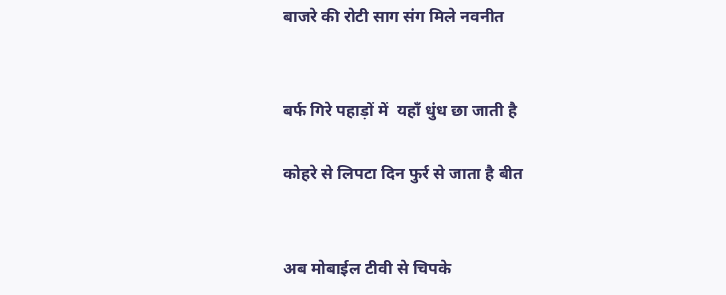बाजरे की रोटी साग संग मिले नवनीत


बर्फ गिरे पहाड़ों में  यहाँ धुंध छा जाती है

कोहरे से लिपटा दिन फुर्र से जाता है बीत


अब मोबाईल टीवी से चिपके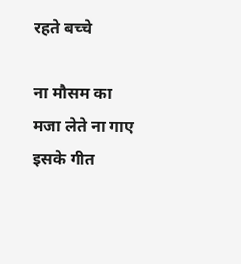रहते बच्चे

ना मौसम का मजा लेते ना गाए इसके गीत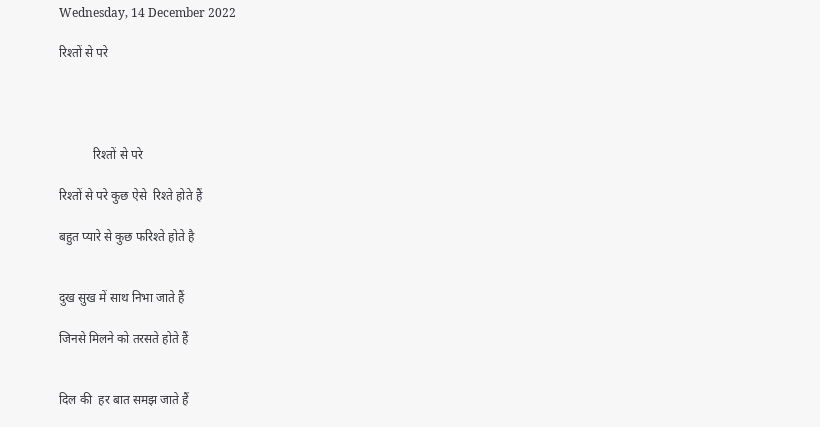Wednesday, 14 December 2022

रिश्तों से परे




           रिश्तों से परे

रिश्तों से परे कुछ ऐसे  रिश्ते होते हैं

बहुत प्यारे से कुछ फरिश्ते होते है


दुख सुख में साथ निभा जाते हैं

जिनसे मिलने को तरसते होते हैं


दिल की  हर बात समझ जाते हैं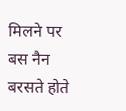मिलने पर बस नैन बरसते होते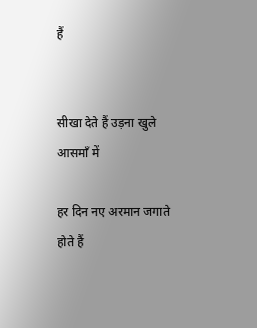हैं


सीखा देते हैं उड़ना खुले आसमाँ में

हर दिन नए अरमान जगाते होते हैं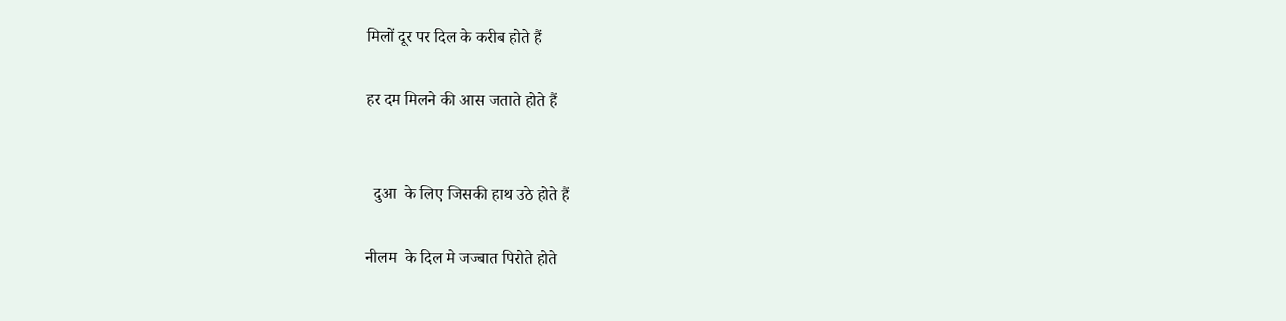मिलों दूर पर दिल के करीब होते हैं

हर दम मिलने की आस जताते होते हैं


  दुआ  के लिए जिसकी हाथ उठे होते हैं

नीलम  के दिल मे जज्बात पिरोते होते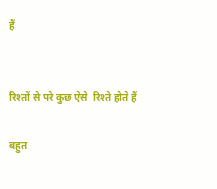हैं


रिश्तों से परे कुछ ऐसे  रिश्ते होते हैं

बहुत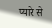प्यारे से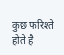कुछ फरिश्ते होते है